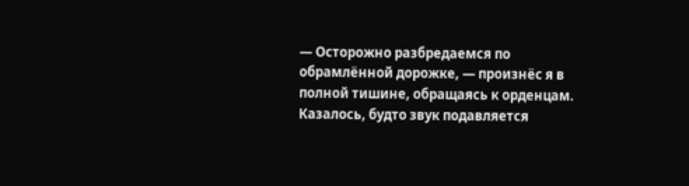— Осторожно разбредаемся по обрамлëнной дорожке, — произнëс я в полной тишине, обращаясь к орденцам. Казалось, будто звук подавляется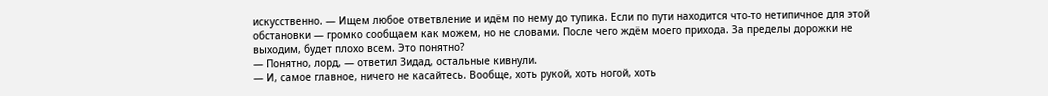искусственно. — Ищем любое ответвление и идём по нему до тупика. Если по пути находится что-то нетипичное для этой обстановки — громко сообщаем как можем, но не словами. После чего ждëм моего прихода. За пределы дорожки не выходим, будет плохо всем. Это понятно?
— Понятно, лорд, — ответил Зидад, остальные кивнули.
— И, самое главное, ничего не касайтесь. Вообще, хоть рукой, хоть ногой, хоть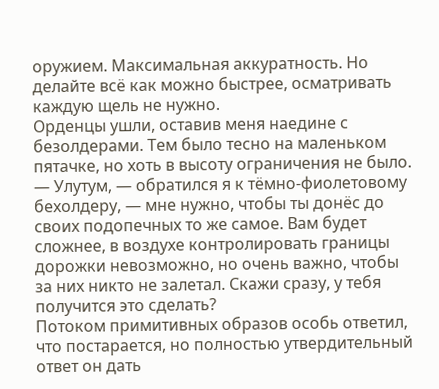оружием. Максимальная аккуратность. Но делайте всё как можно быстрее, осматривать каждую щель не нужно.
Орденцы ушли, оставив меня наедине с безолдерами. Тем было тесно на маленьком пятачке, но хоть в высоту ограничения не было.
— Улутум, — обратился я к тëмно-фиолетовому бехолдеру, — мне нужно, чтобы ты донёс до своих подопечных то же самое. Вам будет сложнее, в воздухе контролировать границы дорожки невозможно, но очень важно, чтобы за них никто не залетал. Скажи сразу, у тебя получится это сделать?
Потоком примитивных образов особь ответил, что постарается, но полностью утвердительный ответ он дать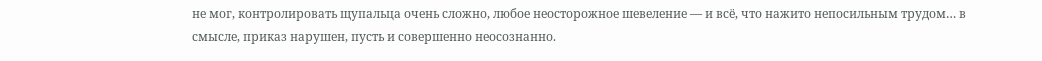не мог, контролировать щупальца очень сложно, любое неосторожное шевеление — и всё, что нажито непосильным трудом… в смысле, приказ нарушен, пусть и совершенно неосознанно.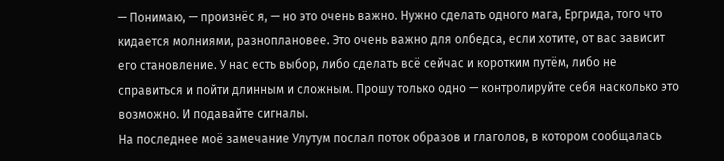— Понимаю, — произнëс я, — но это очень важно. Нужно сделать одного мага, Ергрида, того что кидается молниями, разноплановее. Это очень важно для олбедса, если хотите, от вас зависит его становление. У нас есть выбор, либо сделать всё сейчас и коротким путём, либо не справиться и пойти длинным и сложным. Прошу только одно — контролируйте себя насколько это возможно. И подавайте сигналы.
На последнее моё замечание Улутум послал поток образов и глаголов, в котором сообщалась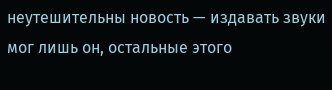неутешительны новость — издавать звуки мог лишь он, остальные этого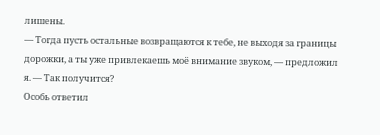лишены.
— Тогда пусть остальные возвращаются к тебе, не выходя за границы дорожки, а ты уже привлекаешь моё внимание звуком, — предложил я. — Так получится?
Особь ответил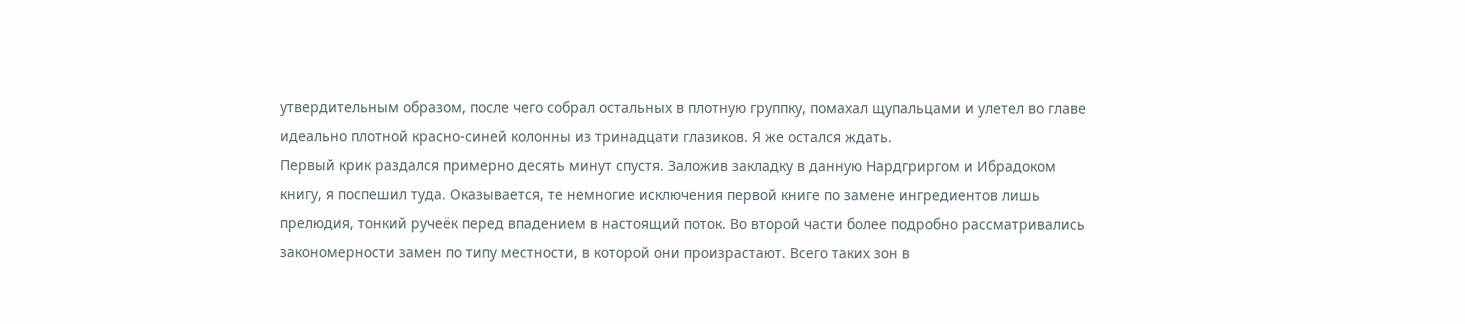утвердительным образом, после чего собрал остальных в плотную группку, помахал щупальцами и улетел во главе идеально плотной красно-синей колонны из тринадцати глазиков. Я же остался ждать.
Первый крик раздался примерно десять минут спустя. Заложив закладку в данную Нардгриргом и Ибрадоком книгу, я поспешил туда. Оказывается, те немногие исключения первой книге по замене ингредиентов лишь прелюдия, тонкий ручеëк перед впадением в настоящий поток. Во второй части более подробно рассматривались закономерности замен по типу местности, в которой они произрастают. Всего таких зон в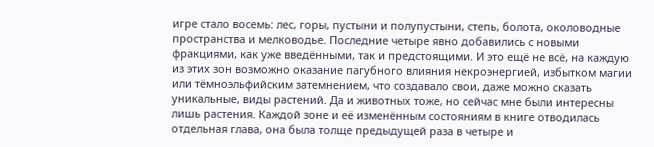игре стало восемь: лес, горы, пустыни и полупустыни, степь, болота, околоводные пространства и мелководье. Последние четыре явно добавились с новыми фракциями, как уже введëнными, так и предстоящими. И это ещё не всё, на каждую из этих зон возможно оказание пагубного влияния некроэнергией, избытком магии или тëмноэльфийским затемнением, что создавало свои, даже можно сказать уникальные, виды растений. Да и животных тоже, но сейчас мне были интересны лишь растения. Каждой зоне и её изменëнным состояниям в книге отводилась отдельная глава, она была толще предыдущей раза в четыре и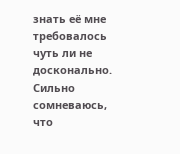знать её мне требовалось чуть ли не досконально. Сильно сомневаюсь, что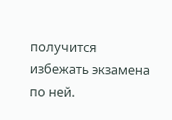получится избежать экзамена по ней.